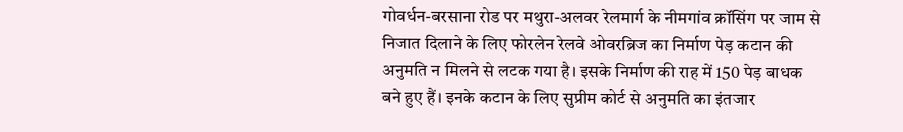गोवर्धन-बरसाना रोड पर मथुरा-अलवर रेलमार्ग के नीमगांव क्रॉसिंग पर जाम से निजात दिलाने के लिए फोरलेन रेलवे ओवरब्रिज का निर्माण पेड़ कटान की अनुमति न मिलने से लटक गया है। इसके निर्माण की राह में 150 पेड़ बाधक बने हुए हैं। इनके कटान के लिए सुप्रीम कोर्ट से अनुमति का इंतजार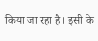किया जा रहा है। इसी के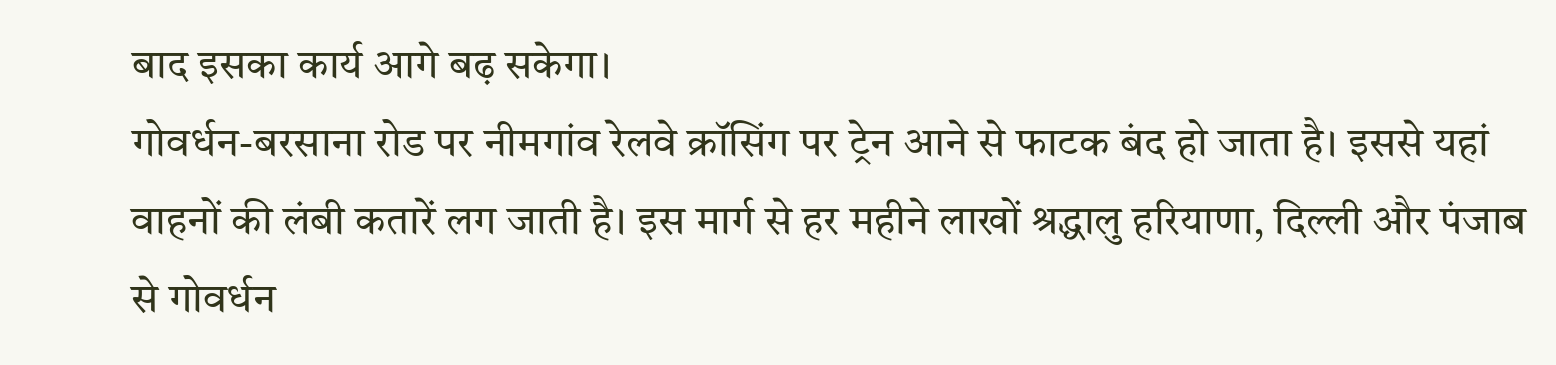बाद इसका कार्य आगे बढ़ सकेगा।
गोवर्धन-बरसाना रोड पर नीमगांव रेलवे क्रॉसिंग पर ट्रेन आने से फाटक बंद हो जाता है। इससे यहां वाहनों की लंबी कतारें लग जाती है। इस मार्ग से हर महीने लाखों श्रद्धालु हरियाणा, दिल्ली और पंजाब से गोवर्धन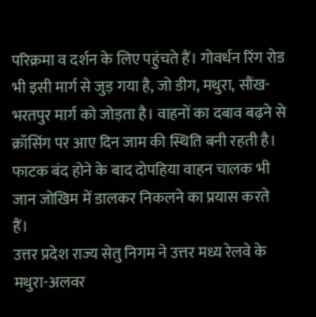परिक्रमा व दर्शन के लिए पहुंचते हैं। गोवर्धन रिंग रोड भी इसी मार्ग से जुड़ गया है, जो डीग, मथुरा, सौंख-भरतपुर मार्ग को जोड़ता है। वाहनों का दबाव बढ़ने से क्रॉसिंग पर आए दिन जाम की स्थिति बनी रहती है। फाटक बंद होने के बाद दोपहिया वाहन चालक भी जान जोखिम में डालकर निकलने का प्रयास करते हैं।
उत्तर प्रदेश राज्य सेतु निगम ने उत्तर मध्य रेलवे के मथुरा-अलवर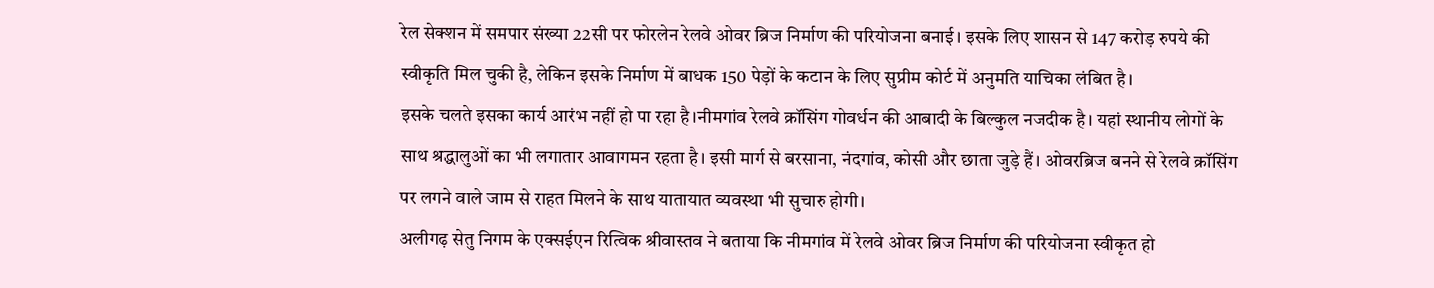रेल सेक्शन में समपार संख्या 22सी पर फोरलेन रेलवे ओवर ब्रिज निर्माण की परियोजना बनाई। इसके लिए शासन से 147 करोड़ रुपये की स्वीकृति मिल चुकी है, लेकिन इसके निर्माण में बाधक 150 पेड़ों के कटान के लिए सुप्रीम कोर्ट में अनुमति याचिका लंबित है।
इसके चलते इसका कार्य आरंभ नहीं हो पा रहा है।नीमगांव रेलवे क्रॉसिंग गोवर्धन की आबादी के बिल्कुल नजदीक है। यहां स्थानीय लोगों के साथ श्रद्धालुओं का भी लगातार आवागमन रहता है। इसी मार्ग से बरसाना, नंदगांव, कोसी और छाता जुड़े हैं। ओवरब्रिज बनने से रेलवे क्रॉसिंग पर लगने वाले जाम से राहत मिलने के साथ यातायात व्यवस्था भी सुचारु होगी।
अलीगढ़ सेतु निगम के एक्सईएन रित्विक श्रीवास्तव ने बताया कि नीमगांव में रेलवे ओवर ब्रिज निर्माण की परियोजना स्वीकृत हो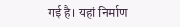गई है। यहां निर्माण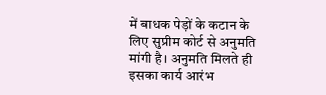में बाधक पेड़ों के कटान के लिए सुप्रीम कोर्ट से अनुमति मांगी है। अनुमति मिलते ही इसका कार्य आरंभ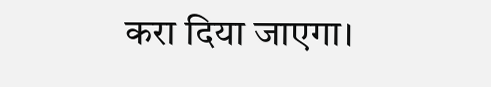करा दिया जाएगा।